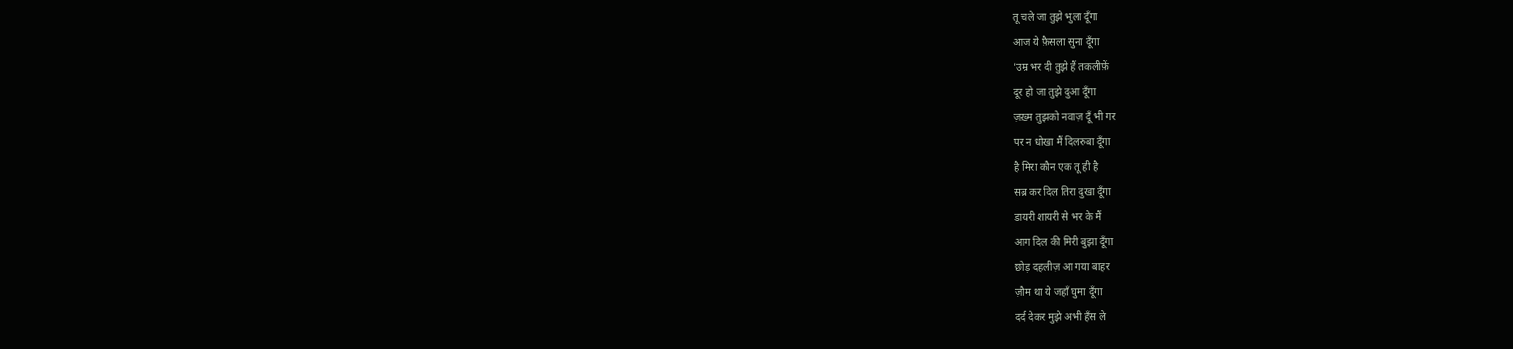तू चले जा तुझे भुला दूँगा
आज ये फ़ैसला सुना दूँगा
'उम्र भर दी तुझे हैं तकलीफ़ें
दूर हो जा तुझे दुआ दूँगा
ज़ख़्म तुझको नवाज़ दूँ भी गर
पर न धोखा मैं दिलरुबा दूँगा
है मिरा कौन एक तू ही है
सब्र कर दिल तिरा दुखा दूँगा
डायरी शायरी से भर के मैं
आग दिल की मिरी बुझा दूँगा
छोड़ दहलीज़ आ गया बाहर
ज़ौम था ये जहाँ घुमा दूँगा
दर्द देकर मुझे अभी हँस ले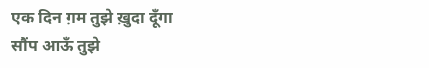एक दिन ग़म तुझे ख़ुदा दूँगा
सौंप आऊँ तुझे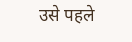उसे पहले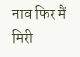नाव फिर मैं मिरी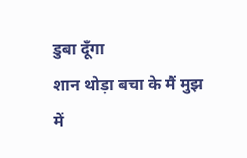डुबा दूँगा
शान थोड़ा बचा के मैं मुझ
में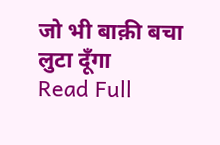जो भी बाक़ी बचा लुटा दूँगा
Read Full